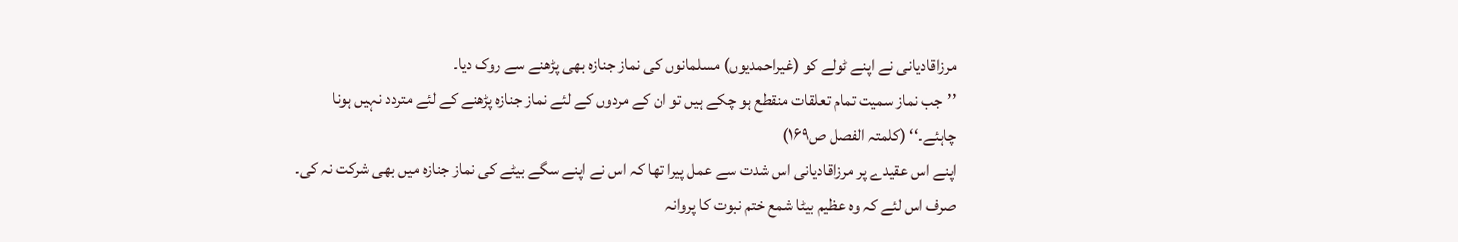مرزاقادیانی نے اپنے ٹولے کو (غیراحمدیوں) مسلمانوں کی نماز جنازہ بھی پڑھنے سے روک دیا۔
’’جب نماز سمیت تمام تعلقات منقطع ہو چکے ہیں تو ان کے مردوں کے لئے نماز جنازہ پڑھنے کے لئے متردد نہیں ہونا چاہئے۔‘‘ (کلمتہ الفصل ص۱۶۹)
اپنے اس عقیدے پر مرزاقادیانی اس شدت سے عمل پیرا تھا کہ اس نے اپنے سگے بیٹے کی نماز جنازہ میں بھی شرکت نہ کی۔ صرف اس لئے کہ وہ عظیم بیٹا شمع ختم نبوت کا پروانہ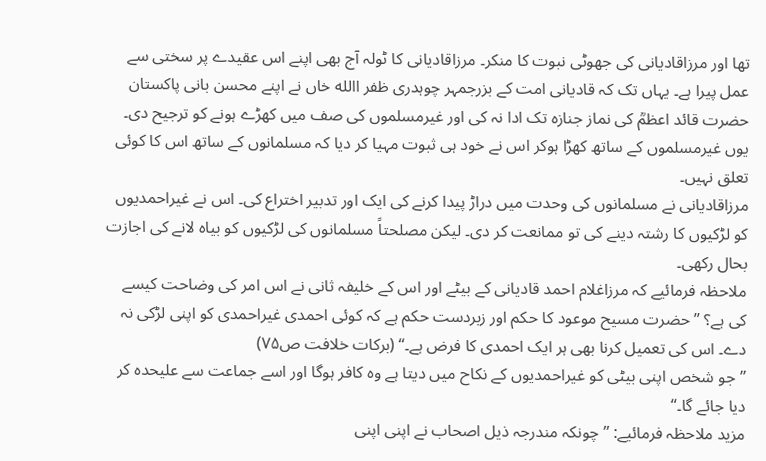تھا اور مرزاقادیانی کی جھوٹی نبوت کا منکر۔ مرزاقادیانی کا ٹولہ آج بھی اپنے اس عقیدے پر سختی سے عمل پیرا ہے۔ یہاں تک کہ قادیانی امت کے بزرجمہر چوہدری ظفر االله خاں نے اپنے محسن بانی پاکستان حضرت قائد اعظمؒ کی نماز جنازہ تک ادا نہ کی اور غیرمسلموں کی صف میں کھڑے ہونے کو ترجیح دی۔
یوں غیرمسلموں کے ساتھ کھڑا ہوکر اس نے خود ہی ثبوت مہیا کر دیا کہ مسلمانوں کے ساتھ اس کا کوئی تعلق نہیں۔
مرزاقادیانی نے مسلمانوں کی وحدت میں دراڑ پیدا کرنے کی ایک اور تدبیر اختراع کی۔ اس نے غیراحمدیوں کو لڑکیوں کا رشتہ دینے کی تو ممانعت کر دی۔ لیکن مصلحتاً مسلمانوں کی لڑکیوں کو بیاہ لانے کی اجازت بحال رکھی۔
ملاحظہ فرمائیے کہ مرزاغلام احمد قادیانی کے بیٹے اور اس کے خلیفہ ثانی نے اس امر کی وضاحت کیسے کی ہے؟ ’’حضرت مسیح موعود کا حکم اور زبردست حکم ہے کہ کوئی احمدی غیراحمدی کو اپنی لڑکی نہ دے۔ اس کی تعمیل کرنا بھی ہر ایک احمدی کا فرض ہے۔‘‘ (برکات خلافت ص۷۵)
’’جو شخص اپنی بیٹی کو غیراحمدیوں کے نکاح میں دیتا ہے وہ کافر ہوگا اور اسے جماعت سے علیحدہ کر دیا جائے گا۔‘‘
مزید ملاحظہ فرمائیے: ’’چونکہ مندرجہ ذیل اصحاب نے اپنی اپنی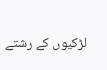لڑکیوں کے رشتے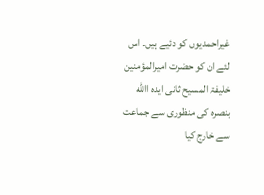غیراحمدیوں کو دئیے ہیں۔ اس لئے ان کو حضرت امیرالمؤمنین خلیفۃ المسیح ثانی ایدہ االله بنصرہ کی منظوری سے جماعت سے خارج کیا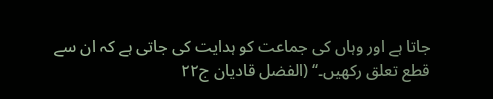جاتا ہے اور وہاں کی جماعت کو ہدایت کی جاتی ہے کہ ان سے قطع تعلق رکھیں۔‘‘ (الفضل قادیان ج۲۲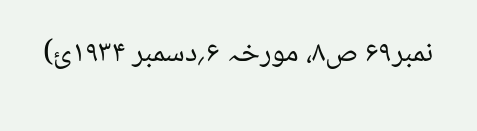نمبر۶۹ ص۸، مورخہ ۶؍دسمبر ۱۹۳۴ئ)